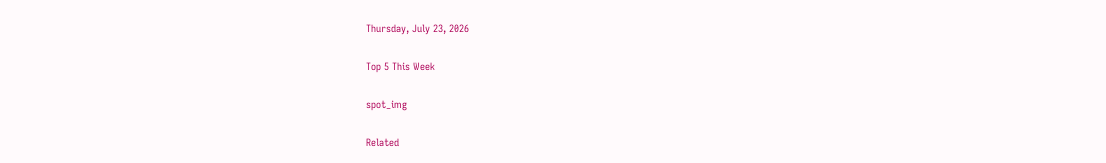Thursday, July 23, 2026

Top 5 This Week

spot_img

Related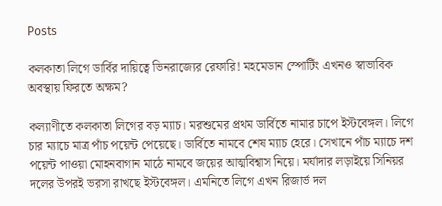Posts

কলকাতা লিগে ডার্বির দায়িত্বে ভিনরাজ্যের রেফারি! মহমেডান স্পোর্টিং এখনও স্বাভাবিক অবস্থায় ফিরতে অক্ষম?

কল্যাণীতে কলকাতা লিগের বড় ম্যাচ। মরশুমের প্রথম ডার্বিতে নামার চাপে ইস্টবেঙ্গল। লিগে চার ম্যাচে মাত্র পাঁচ পয়েন্ট পেয়েছে। ডার্বিতে নামবে শেষ ম্যাচ হেরে। সেখানে পাঁচ ম্যাচে দশ পয়েন্ট পাওয়া মোহনবাগান মাঠে নামবে জয়ের আত্মবিশ্বাস নিয়ে। মর্যাদার লড়াইয়ে সিনিয়র দলের উপরই ভরসা রাখছে ইস্টবেঙ্গল। এমনিতে লিগে এখন রিজার্ভ দল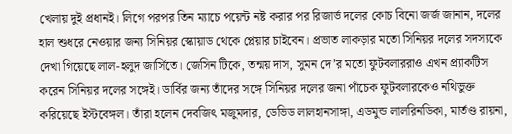খেলায় দুই প্রধানই। লিগে পরপর তিন ম্যাচে পয়েন্ট নষ্ট করার পর রিজার্ভ দলের কোচ বিনো জর্জ জানান, দলের হাল শুধরে নেওয়ার জন্য সিনিয়র স্কোয়াড থেকে প্লেয়ার চাইবেন। প্রভাত লাকড়ার মতো সিনিয়র দলের সদস্যকে দেখা গিয়েছে লাল-হলুদ জার্সিতে। জেসিন টিকে, তন্ময় দাস, সুমন দে’র মতো ফুটবলাররাও এখন প্র্যাকটিস করেন সিনিয়র দলের সঙ্গেই। ডার্বির জন্য তাঁদের সঙ্গে সিনিয়র দলের জনা পাঁচেক ফুটবলারকেও নথিভুক্ত করিয়েছে ইস্টবেঙ্গল। তাঁরা হলেন দেবজিৎ মজুমদার, ডেভিড লালহানসাঙ্গা, এডমুন্ড লালরিনডিকা, মার্তণ্ড রায়না,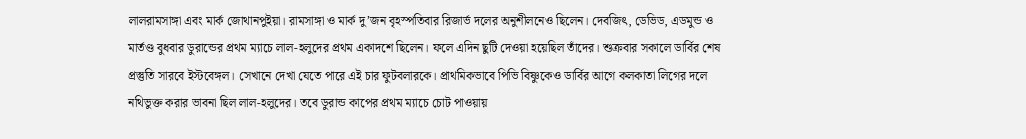লালরামসাঙ্গা এবং মার্ক জোথানপুইয়া। রামসাঙ্গা ও মার্ক দু’জন বৃহস্পতিবার রিজার্ভ দলের অনুশীলনেও ছিলেন। দেবজিৎ, ডেভিড, এডমুন্ড ও মার্তণ্ড বুধবার ডুরান্ডের প্রথম ম্যাচে লাল-হলুদের প্রথম একাদশে ছিলেন। ফলে এদিন ছুটি দেওয়া হয়েছিল তাঁদের। শুক্রবার সকালে ডার্বির শেষ প্রস্তুতি সারবে ইস্টবেঙ্গল। সেখানে দেখা যেতে পারে এই চার ফুটবলারকে। প্রাথমিকভাবে পিভি বিষ্ণুকেও ডার্বির আগে কলকাতা লিগের দলে নথিভুক্ত করার ভাবনা ছিল লাল-হলুদের। তবে ডুরান্ড কাপের প্রথম ম্যাচে চোট পাওয়ায়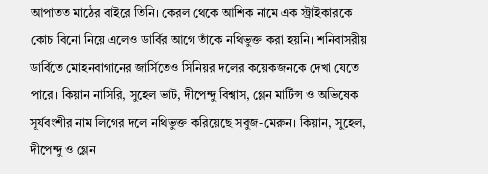আপাতত মাঠের বাইরে তিনি। কেরল থেকে আশিক নামে এক স্ট্রাইকারকে কোচ বিনো নিয়ে এলেও ডার্বির আগে তাঁকে নথিভুক্ত করা হয়নি। শনিবাসরীয় ডার্বিতে মোহনবাগানের জার্সিতেও সিনিয়র দলের কয়েকজনকে দেখা যেতে পারে। কিয়ান নাসিরি, সুহেল ভাট, দীপেন্দু বিশ্বাস, গ্লেন মার্টিন্স ও অভিষেক সূর্যবংশীর নাম লিগের দলে নথিভুক্ত করিয়েছে সবুজ-মেরুন। কিয়ান, সুহেল, দীপেন্দু ও গ্লেন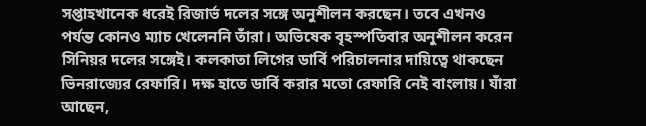সপ্তাহখানেক ধরেই রিজার্ভ দলের সঙ্গে অনুশীলন করছেন। তবে এখনও পর্যন্ত কোনও ম্যাচ খেলেননি তাঁরা। অভিষেক বৃহস্পতিবার অনুশীলন করেন সিনিয়র দলের সঙ্গেই। কলকাতা লিগের ডার্বি পরিচালনার দায়িত্বে থাকছেন ভিনরাজ্যের রেফারি। দক্ষ হাতে ডার্বি করার মতো রেফারি নেই বাংলায়। যাঁরা আছেন,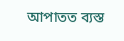আপাতত ব্যস্ত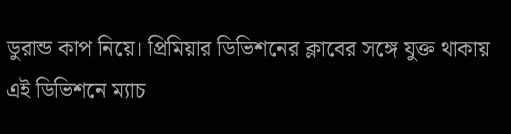ডুরান্ড কাপ নিয়ে। প্রিমিয়ার ডিভিশনের ক্লাবের সঙ্গে যুক্ত থাকায় এই ডিভিশনে ম্যাচ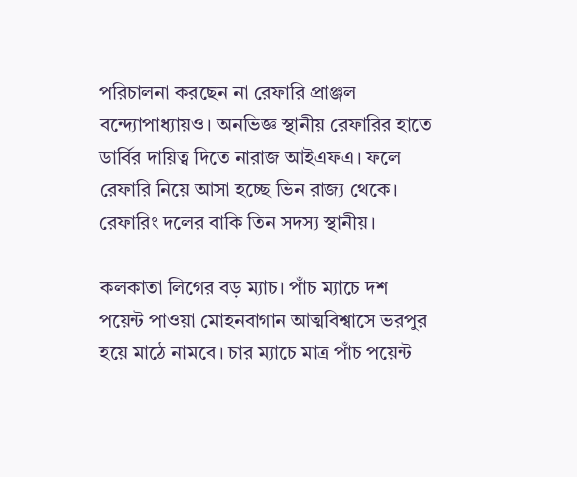পরিচালনা করছেন না রেফারি প্রাঞ্জল বন্দ্যোপাধ্যায়ও। অনভিজ্ঞ স্থানীয় রেফারির হাতে ডার্বির দায়িত্ব দিতে নারাজ আইএফএ। ফলে রেফারি নিয়ে আসা হচ্ছে ভিন রাজ্য থেকে। রেফারিং দলের বাকি তিন সদস্য স্থানীয়।

কলকাতা লিগের বড় ম্যাচ। পাঁচ ম্যাচে দশ পয়েন্ট পাওয়া মোহনবাগান আত্মবিশ্বাসে ভরপুর হয়ে মাঠে নামবে। চার ম্যাচে মাত্র পাঁচ পয়েন্ট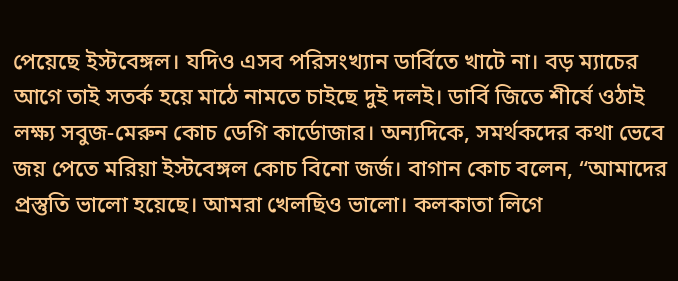পেয়েছে ইস্টবেঙ্গল। যদিও এসব পরিসংখ্যান ডার্বিতে খাটে না। বড় ম্যাচের আগে তাই সতর্ক হয়ে মাঠে নামতে চাইছে দুই দলই। ডার্বি জিতে শীর্ষে ওঠাই লক্ষ্য সবুজ-মেরুন কোচ ডেগি কার্ডোজার। অন্যদিকে, সমর্থকদের কথা ভেবে জয় পেতে মরিয়া ইস্টবেঙ্গল কোচ বিনো জর্জ। বাগান কোচ বলেন, “আমাদের প্রস্তুতি ভালো হয়েছে। আমরা খেলছিও ভালো। কলকাতা লিগে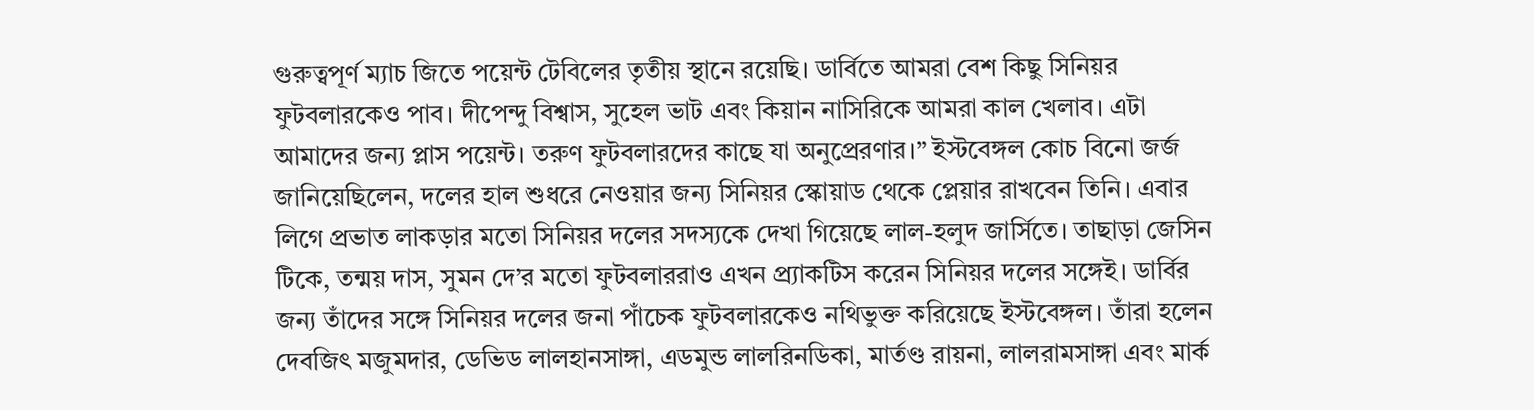গুরুত্বপূর্ণ ম্যাচ জিতে পয়েন্ট টেবিলের তৃতীয় স্থানে রয়েছি। ডার্বিতে আমরা বেশ কিছু সিনিয়র ফুটবলারকেও পাব। দীপেন্দু বিশ্বাস, সুহেল ভাট এবং কিয়ান নাসিরিকে আমরা কাল খেলাব। এটা আমাদের জন্য প্লাস পয়েন্ট। তরুণ ফুটবলারদের কাছে যা অনুপ্রেরণার।” ইস্টবেঙ্গল কোচ বিনো জর্জ জানিয়েছিলেন, দলের হাল শুধরে নেওয়ার জন্য সিনিয়র স্কোয়াড থেকে প্লেয়ার রাখবেন তিনি। এবার লিগে প্রভাত লাকড়ার মতো সিনিয়র দলের সদস্যকে দেখা গিয়েছে লাল-হলুদ জার্সিতে। তাছাড়া জেসিন টিকে, তন্ময় দাস, সুমন দে’র মতো ফুটবলাররাও এখন প্র্যাকটিস করেন সিনিয়র দলের সঙ্গেই। ডার্বির জন্য তাঁদের সঙ্গে সিনিয়র দলের জনা পাঁচেক ফুটবলারকেও নথিভুক্ত করিয়েছে ইস্টবেঙ্গল। তাঁরা হলেন দেবজিৎ মজুমদার, ডেভিড লালহানসাঙ্গা, এডমুন্ড লালরিনডিকা, মার্তণ্ড রায়না, লালরামসাঙ্গা এবং মার্ক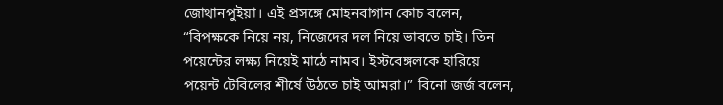জোথানপুইয়া। এই প্রসঙ্গে মোহনবাগান কোচ বলেন, “বিপক্ষকে নিয়ে নয়, নিজেদের দল নিয়ে ভাবতে চাই। তিন পয়েন্টের লক্ষ্য নিয়েই মাঠে নামব। ইস্টবেঙ্গলকে হারিয়ে পয়েন্ট টেবিলের শীর্ষে উঠতে চাই আমরা।” বিনো জর্জ বলেন,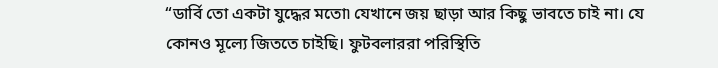“ডার্বি তো একটা যুদ্ধের মতো৷ যেখানে জয় ছাড়া আর কিছু ভাবতে চাই না। যে কোনও মূল্যে জিততে চাইছি। ফুটবলাররা পরিস্থিতি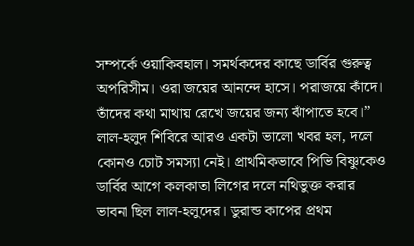সম্পর্কে ওয়াকিবহাল। সমর্থকদের কাছে ডার্বির গুরুত্ব অপরিসীম। ওরা জয়ের আনন্দে হাসে। পরাজয়ে কাঁদে। তাঁদের কথা মাথায় রেখে জয়ের জন্য ঝাঁপাতে হবে।” লাল-হলুদ শিবিরে আরও একটা ভালো খবর হল, দলে কোনও চোট সমস্যা নেই। প্রাথমিকভাবে পিভি বিষ্ণুকেও ডার্বির আগে কলকাতা লিগের দলে নথিভুক্ত করার ভাবনা ছিল লাল-হলুদের। ডুরান্ড কাপের প্রথম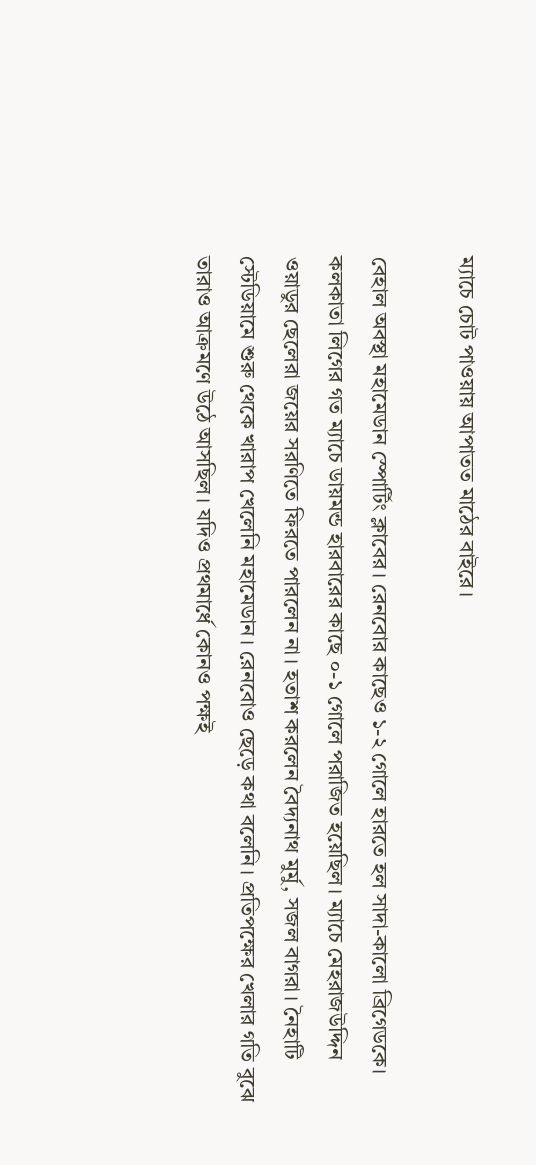ম্যাচে চোট পাওয়ায় আপাতত মাঠের বাইরে।

বেহাল অবস্থা মহামেডান স্পোর্টিং ক্লাবের। রেনবোর কাছেও ১-২ গোলে হারতে হল সাদা-কালো ব্রিগেডকে। কলকাতা লিগের গত ম্যাচে ডায়মন্ড হারবারের কাছে ০-১ গোলে পরাজিত হয়েছিল। ম্যাচে মেহরাজউদ্দিন ওয়াডুর ছেলেরা জয়ের সরণিতে ফিরতে পারলেন না। হতাশ করলেন বৈদ্যনাথ মুর্মু, সজল বাগরা। নৈহাটি স্টেডিয়ামে শুরু থেকে খারাপ খেলেনি মহামেডান। রেনবোও ছেড়ে কথা বলেনি। প্রতিপক্ষের খেলার গতি বুঝে তারাও আক্রমণে উঠে আসছিল। যদিও প্রথমার্ধে কোনও পক্ষই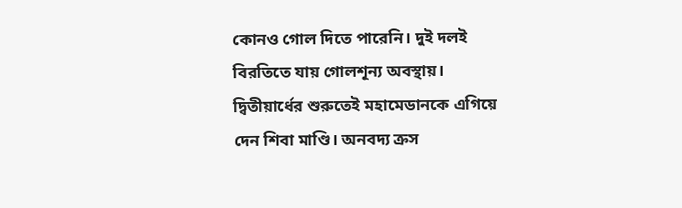কোনও গোল দিতে পারেনি। দুই দলই বিরতিতে যায় গোলশূন্য অবস্থায়। দ্বিতীয়ার্ধের শুরুতেই মহামেডানকে এগিয়ে দেন শিবা মাণ্ডি। অনবদ্য ক্রস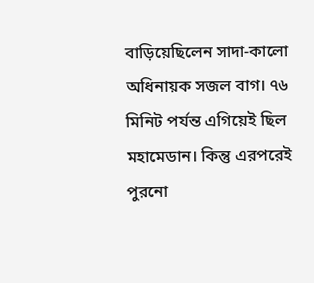বাড়িয়েছিলেন সাদা-কালো অধিনায়ক সজল বাগ। ৭৬ মিনিট পর্যন্ত এগিয়েই ছিল মহামেডান। কিন্তু এরপরেই পুরনো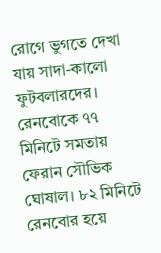রোগে ভুগতে দেখা যায় সাদা-কালো ফুটবলারদের। রেনবোকে ৭৭ মিনিটে সমতায় ফেরান সৌভিক ঘোষাল। ৮২ মিনিটে রেনবোর হয়ে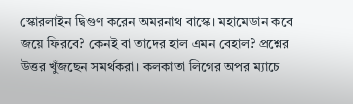স্কোরলাইন দ্বিগুণ করেন অমরনাথ বাস্কে। মহামেডান কবে জয়ে ফিরবে? কেনই বা তাদের হাল এমন বেহাল? প্রশ্নের উত্তর খুঁজছেন সমর্থকরা। কলকাতা লিগের অপর ম্যাচে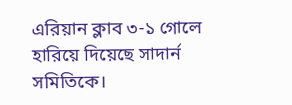এরিয়ান ক্লাব ৩-১ গোলে হারিয়ে দিয়েছে সাদার্ন সমিতিকে।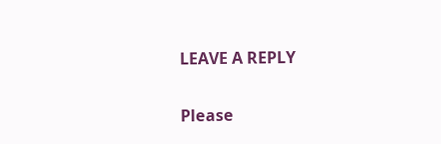LEAVE A REPLY

Please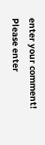enter your comment!
Please enter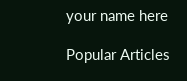your name here

Popular Articles